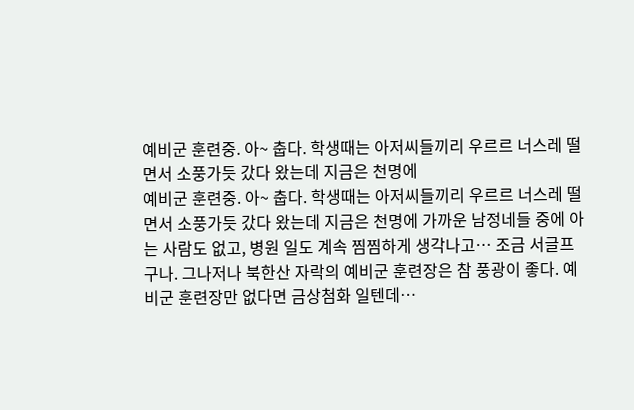예비군 훈련중. 아~ 춥다. 학생때는 아저씨들끼리 우르르 너스레 떨면서 소풍가듯 갔다 왔는데 지금은 천명에
예비군 훈련중. 아~ 춥다. 학생때는 아저씨들끼리 우르르 너스레 떨면서 소풍가듯 갔다 왔는데 지금은 천명에 가까운 남정네들 중에 아는 사람도 없고, 병원 일도 계속 찜찜하게 생각나고… 조금 서글프구나. 그나저나 북한산 자락의 예비군 훈련장은 참 풍광이 좋다. 예비군 훈련장만 없다면 금상첨화 일텐데…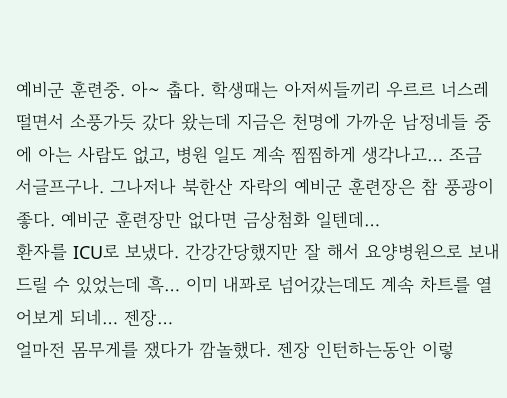예비군 훈련중. 아~ 춥다. 학생때는 아저씨들끼리 우르르 너스레 떨면서 소풍가듯 갔다 왔는데 지금은 천명에 가까운 남정네들 중에 아는 사람도 없고, 병원 일도 계속 찜찜하게 생각나고… 조금 서글프구나. 그나저나 북한산 자락의 예비군 훈련장은 참 풍광이 좋다. 예비군 훈련장만 없다면 금상첨화 일텐데…
환자를 ICU로 보냈다. 간강간당했지만 잘 해서 요양병원으로 보내드릴 수 있었는데 흑… 이미 내꽈로 넘어갔는데도 계속 차트를 열어보게 되네… 젠장…
얼마전 몸무게를 쟀다가 깜놀했다. 젠장 인턴하는동안 이렇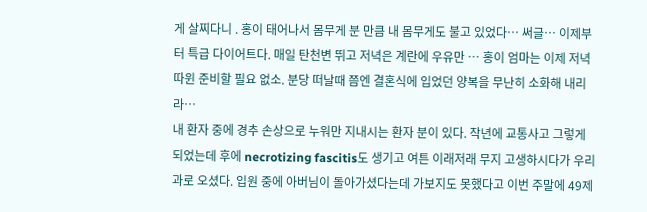게 살찌다니 . 홍이 태어나서 몸무게 분 만큼 내 몸무게도 불고 있었다… 써글… 이제부터 특급 다이어트다. 매일 탄천변 뛰고 저녁은 계란에 우유만 … 홍이 엄마는 이제 저녁 따윈 준비할 필요 없소. 분당 떠날때 쯤엔 결혼식에 입었던 양복을 무난히 소화해 내리라…
내 환자 중에 경추 손상으로 누워만 지내시는 환자 분이 있다. 작년에 교통사고 그렇게 되었는데 후에 necrotizing fascitis도 생기고 여튼 이래저래 무지 고생하시다가 우리 과로 오셨다. 입원 중에 아버님이 돌아가셨다는데 가보지도 못했다고 이번 주말에 49제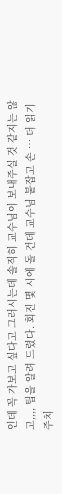인데 꼭 가보고 싶다고 그러시는데 솔직히 교수님이 보내주실 것 같지는 않고,,,, 팁을 알려 드렸다. 회진 몇 시에 돌 건데 교수님 붙잡고 손 … 더 읽기
주치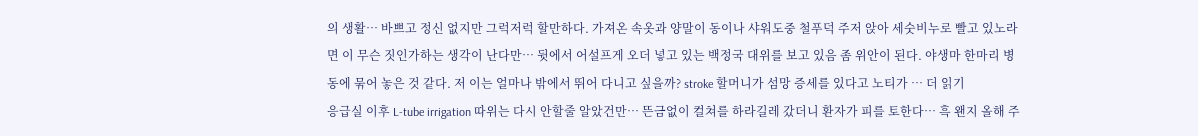의 생활… 바쁘고 정신 없지만 그럭저럭 할만하다. 가져온 속옷과 양말이 동이나 샤워도중 철푸덕 주저 앉아 세숫비누로 빨고 있노라면 이 무슨 짓인가하는 생각이 난다만… 뒷에서 어설프게 오더 넣고 있는 백정국 대위를 보고 있음 좀 위안이 된다. 야생마 한마리 병동에 묶어 놓은 것 같다. 저 이는 얼마나 밖에서 뛰어 다니고 싶을까? stroke 할머니가 섬망 증세를 있다고 노티가 … 더 읽기
응급실 이후 L-tube irrigation 따위는 다시 안할줄 알았건만… 뜬금없이 컬쳐를 하라길레 갔더니 환자가 피를 토한다… 흑 왠지 올해 주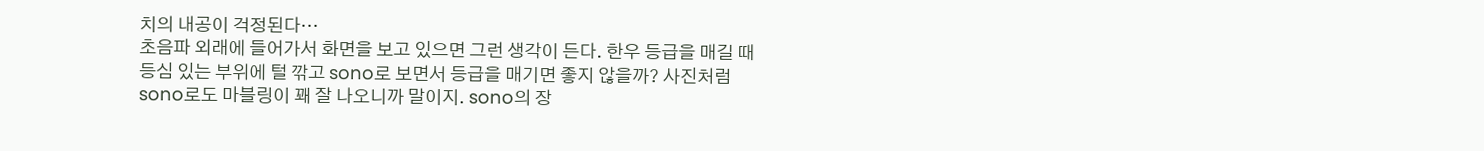치의 내공이 걱정된다…
초음파 외래에 들어가서 화면을 보고 있으면 그런 생각이 든다. 한우 등급을 매길 때 등심 있는 부위에 털 깎고 sono로 보면서 등급을 매기면 좋지 않을까? 사진처럼 sono로도 마블링이 꽤 잘 나오니까 말이지. sono의 장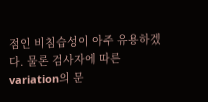점인 비침습성이 아주 유용하겠다. 물론 검사자에 따른 variation의 문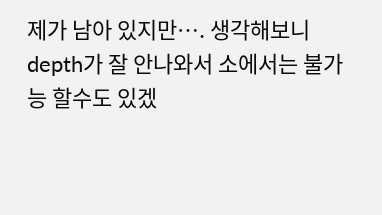제가 남아 있지만…. 생각해보니 depth가 잘 안나와서 소에서는 불가능 할수도 있겠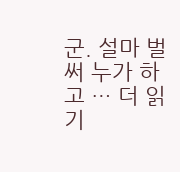군. 설마 벌써 누가 하고 … 더 읽기